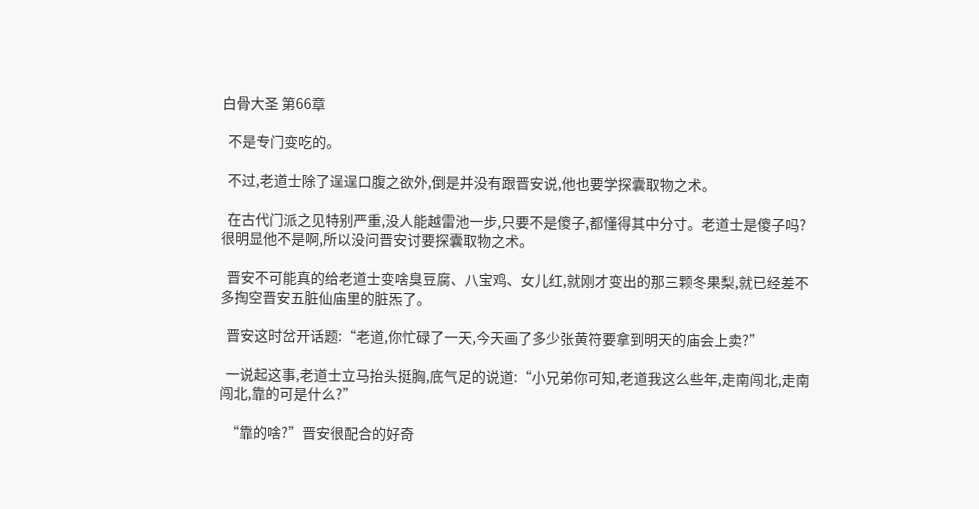白骨大圣 第66章

  不是专门变吃的。

  不过,老道士除了逞逞口腹之欲外,倒是并没有跟晋安说,他也要学探囊取物之术。

  在古代门派之见特别严重,没人能越雷池一步,只要不是傻子,都懂得其中分寸。老道士是傻子吗?很明显他不是啊,所以没问晋安讨要探囊取物之术。

  晋安不可能真的给老道士变啥臭豆腐、八宝鸡、女儿红,就刚才变出的那三颗冬果梨,就已经差不多掏空晋安五脏仙庙里的脏炁了。

  晋安这时岔开话题:“老道,你忙碌了一天,今天画了多少张黄符要拿到明天的庙会上卖?”

  一说起这事,老道士立马抬头挺胸,底气足的说道:“小兄弟你可知,老道我这么些年,走南闯北,走南闯北,靠的可是什么?”

  “靠的啥?”晋安很配合的好奇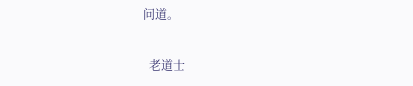问道。

  老道士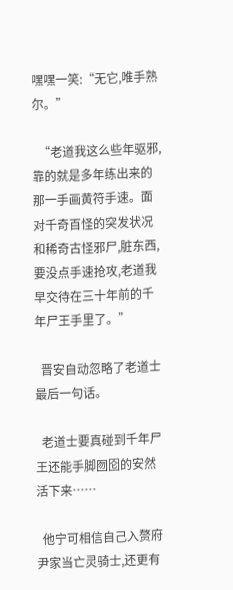嘿嘿一笑:“无它,唯手熟尔。”

  “老道我这么些年驱邪,靠的就是多年练出来的那一手画黄符手速。面对千奇百怪的突发状况和稀奇古怪邪尸,脏东西,要没点手速抢攻,老道我早交待在三十年前的千年尸王手里了。”

  晋安自动忽略了老道士最后一句话。

  老道士要真碰到千年尸王还能手脚囫囵的安然活下来……

  他宁可相信自己入赘府尹家当亡灵骑士,还更有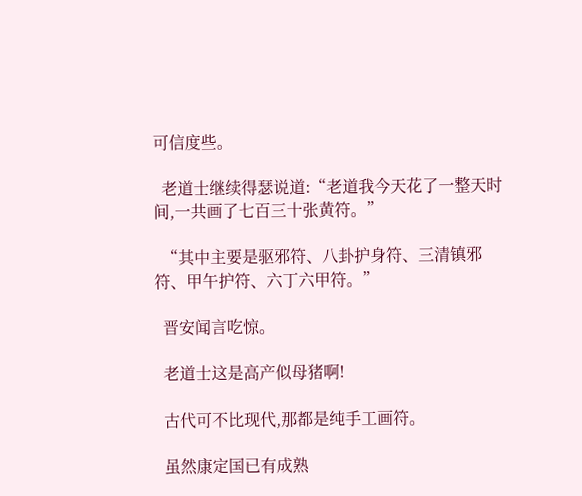可信度些。

  老道士继续得瑟说道:“老道我今天花了一整天时间,一共画了七百三十张黄符。”

  “其中主要是驱邪符、八卦护身符、三清镇邪符、甲午护符、六丁六甲符。”

  晋安闻言吃惊。

  老道士这是高产似母猪啊!

  古代可不比现代,那都是纯手工画符。

  虽然康定国已有成熟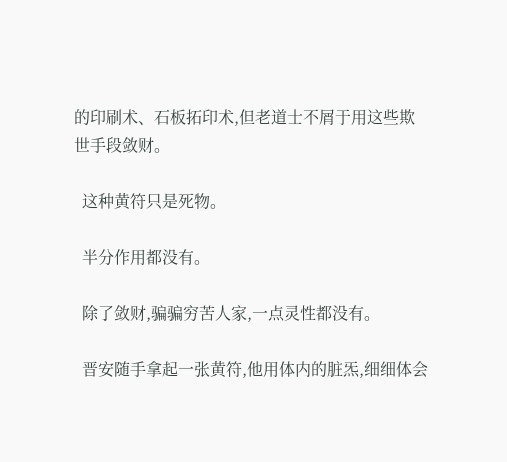的印刷术、石板拓印术,但老道士不屑于用这些欺世手段敛财。

  这种黄符只是死物。

  半分作用都没有。

  除了敛财,骗骗穷苦人家,一点灵性都没有。

  晋安随手拿起一张黄符,他用体内的脏炁,细细体会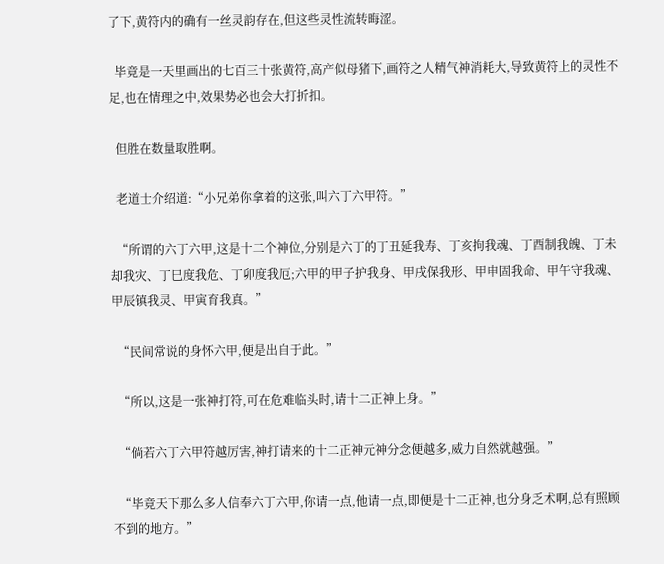了下,黄符内的确有一丝灵韵存在,但这些灵性流转晦涩。

  毕竟是一天里画出的七百三十张黄符,高产似母猪下,画符之人精气神消耗大,导致黄符上的灵性不足,也在情理之中,效果势必也会大打折扣。

  但胜在数量取胜啊。

  老道士介绍道:“小兄弟你拿着的这张,叫六丁六甲符。”

  “所谓的六丁六甲,这是十二个神位,分别是六丁的丁丑延我寿、丁亥拘我魂、丁酉制我魄、丁未却我灾、丁巳度我危、丁卯度我厄;六甲的甲子护我身、甲戌保我形、甲申固我命、甲午守我魂、甲辰镇我灵、甲寅育我真。”

  “民间常说的身怀六甲,便是出自于此。”

  “所以,这是一张神打符,可在危难临头时,请十二正神上身。”

  “倘若六丁六甲符越厉害,神打请来的十二正神元神分念便越多,威力自然就越强。”

  “毕竟天下那么多人信奉六丁六甲,你请一点,他请一点,即便是十二正神,也分身乏术啊,总有照顾不到的地方。”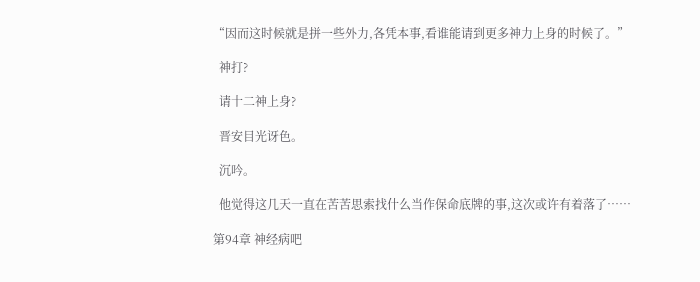“因而这时候就是拼一些外力,各凭本事,看谁能请到更多神力上身的时候了。”

  神打?

  请十二神上身?

  晋安目光讶色。

  沉吟。

  他觉得这几天一直在苦苦思索找什么当作保命底牌的事,这次或许有着落了……

第94章 神经病吧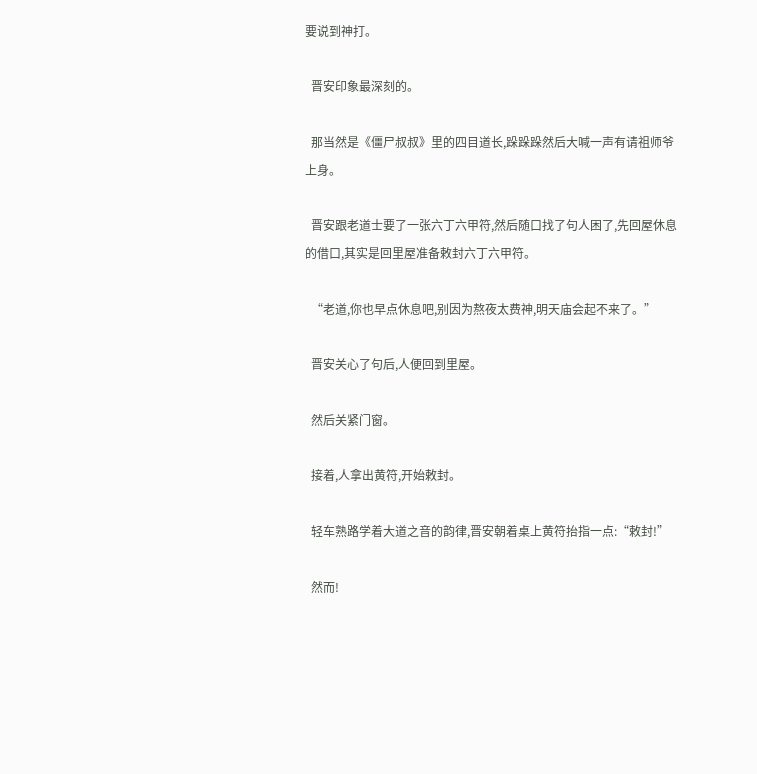要说到神打。

  晋安印象最深刻的。

  那当然是《僵尸叔叔》里的四目道长,跺跺跺然后大喊一声有请祖师爷上身。

  晋安跟老道士要了一张六丁六甲符,然后随口找了句人困了,先回屋休息的借口,其实是回里屋准备敕封六丁六甲符。

  “老道,你也早点休息吧,别因为熬夜太费神,明天庙会起不来了。”

  晋安关心了句后,人便回到里屋。

  然后关紧门窗。

  接着,人拿出黄符,开始敕封。

  轻车熟路学着大道之音的韵律,晋安朝着桌上黄符抬指一点:“敕封!”

  然而!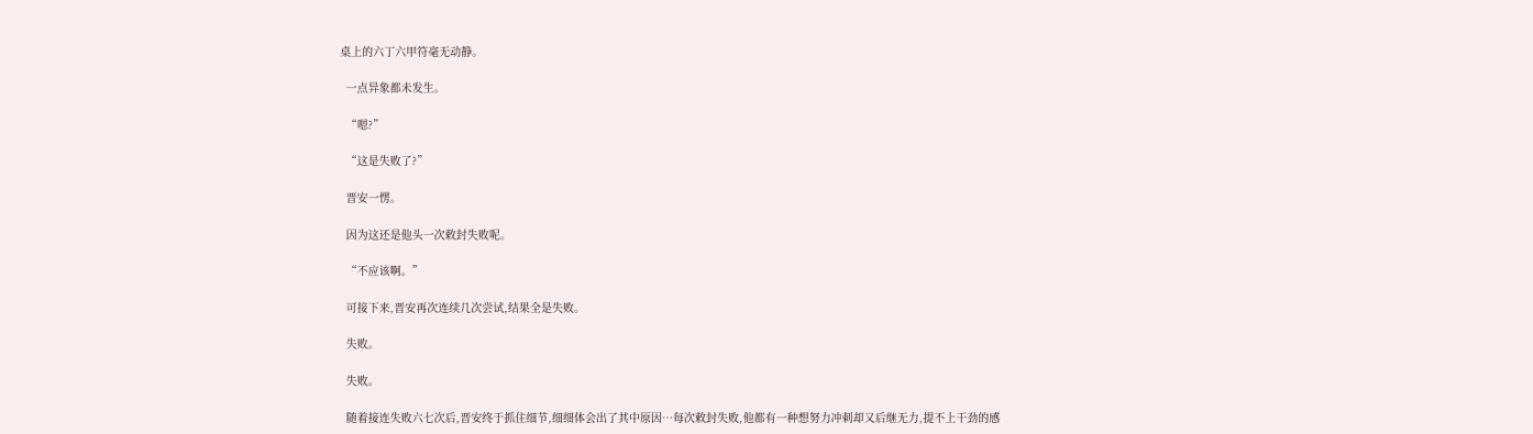桌上的六丁六甲符毫无动静。

  一点异象都未发生。

  “嗯?”

  “这是失败了?”

  晋安一愣。

  因为这还是他头一次敕封失败呢。

  “不应该啊。”

  可接下来,晋安再次连续几次尝试,结果全是失败。

  失败。

  失败。

  随着接连失败六七次后,晋安终于抓住细节,细细体会出了其中原因…每次敕封失败,他都有一种想努力冲刺却又后继无力,提不上干劲的感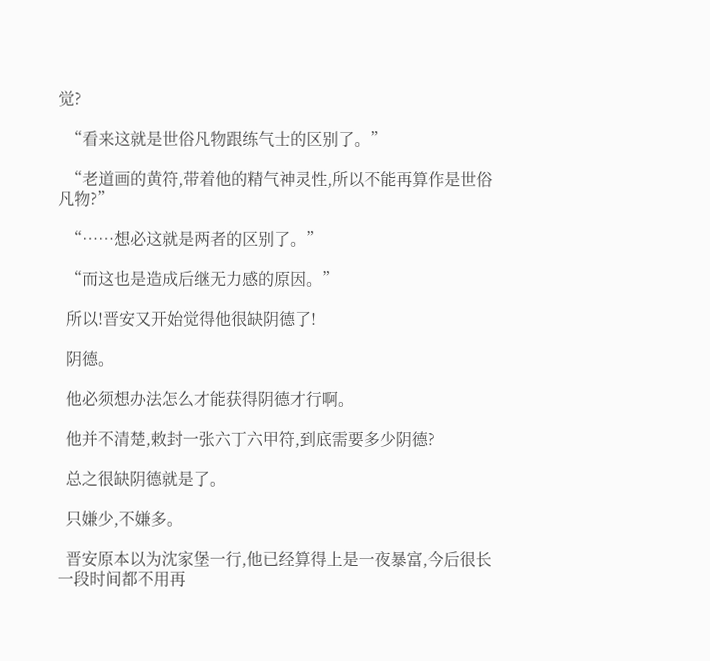觉?

  “看来这就是世俗凡物跟练气士的区别了。”

  “老道画的黄符,带着他的精气神灵性,所以不能再算作是世俗凡物?”

  “……想必这就是两者的区别了。”

  “而这也是造成后继无力感的原因。”

  所以!晋安又开始觉得他很缺阴德了!

  阴德。

  他必须想办法怎么才能获得阴德才行啊。

  他并不清楚,敕封一张六丁六甲符,到底需要多少阴德?

  总之很缺阴德就是了。

  只嫌少,不嫌多。

  晋安原本以为沈家堡一行,他已经算得上是一夜暴富,今后很长一段时间都不用再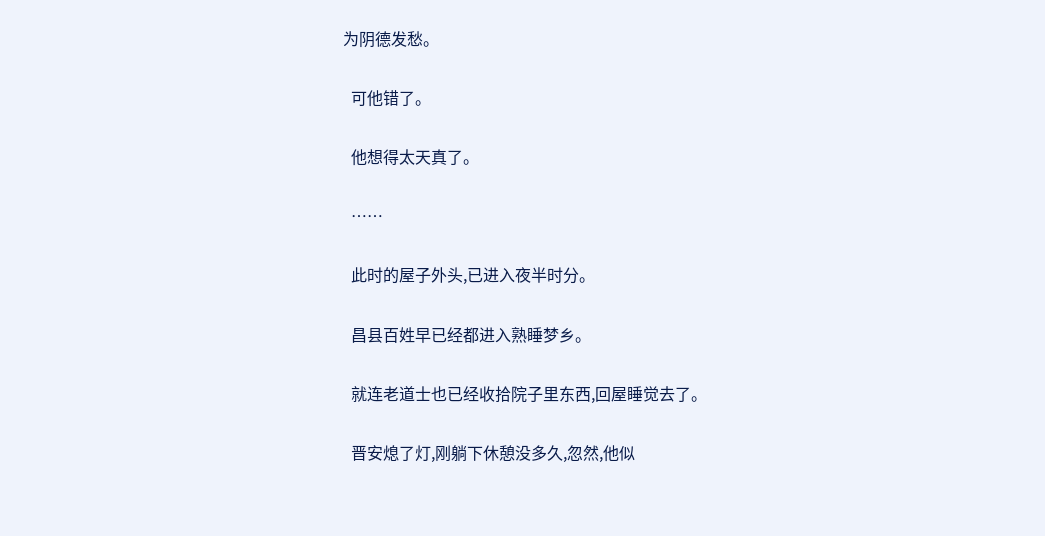为阴德发愁。

  可他错了。

  他想得太天真了。

  ……

  此时的屋子外头,已进入夜半时分。

  昌县百姓早已经都进入熟睡梦乡。

  就连老道士也已经收拾院子里东西,回屋睡觉去了。

  晋安熄了灯,刚躺下休憩没多久,忽然,他似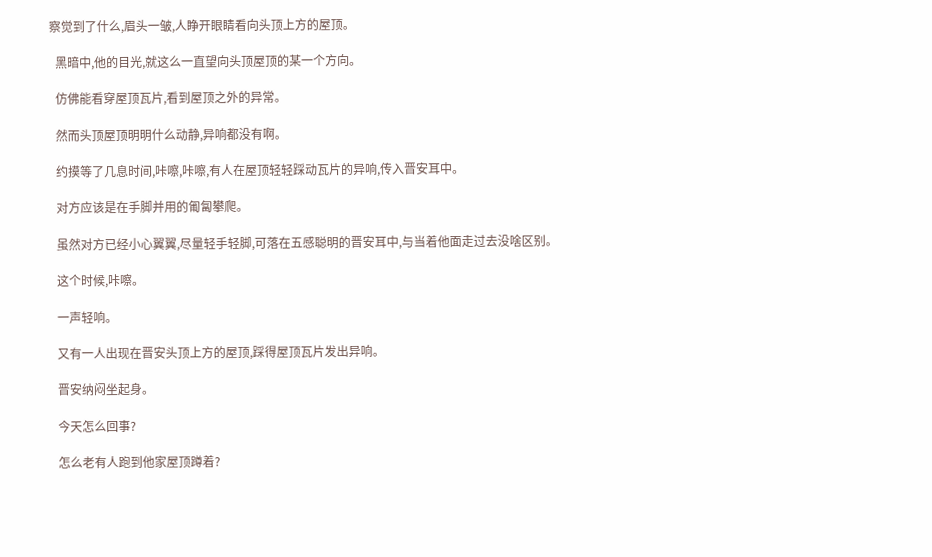察觉到了什么,眉头一皱,人睁开眼睛看向头顶上方的屋顶。

  黑暗中,他的目光,就这么一直望向头顶屋顶的某一个方向。

  仿佛能看穿屋顶瓦片,看到屋顶之外的异常。

  然而头顶屋顶明明什么动静,异响都没有啊。

  约摸等了几息时间,咔嚓,咔嚓,有人在屋顶轻轻踩动瓦片的异响,传入晋安耳中。

  对方应该是在手脚并用的匍匐攀爬。

  虽然对方已经小心翼翼,尽量轻手轻脚,可落在五感聪明的晋安耳中,与当着他面走过去没啥区别。

  这个时候,咔嚓。

  一声轻响。

  又有一人出现在晋安头顶上方的屋顶,踩得屋顶瓦片发出异响。

  晋安纳闷坐起身。

  今天怎么回事?

  怎么老有人跑到他家屋顶蹲着?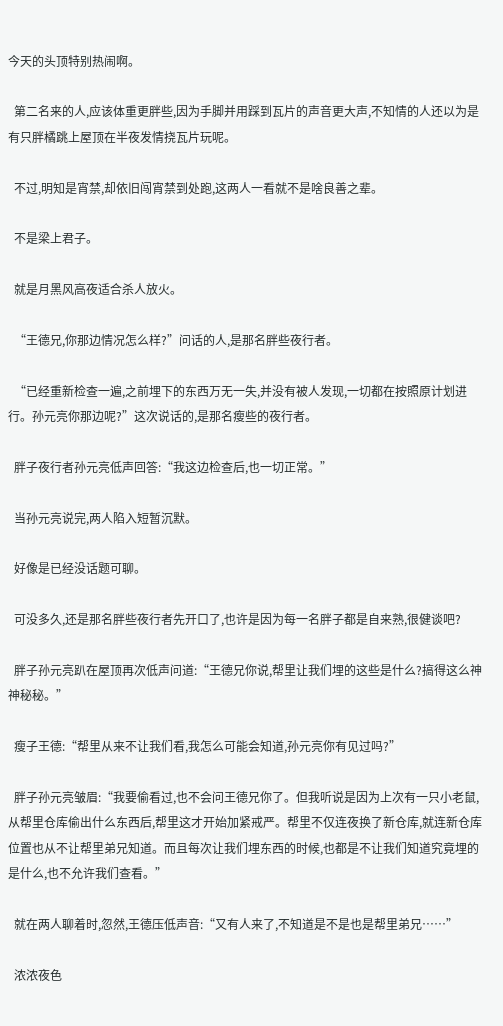今天的头顶特别热闹啊。

  第二名来的人,应该体重更胖些,因为手脚并用踩到瓦片的声音更大声,不知情的人还以为是有只胖橘跳上屋顶在半夜发情挠瓦片玩呢。

  不过,明知是宵禁,却依旧闯宵禁到处跑,这两人一看就不是啥良善之辈。

  不是梁上君子。

  就是月黑风高夜适合杀人放火。

  “王德兄,你那边情况怎么样?”问话的人,是那名胖些夜行者。

  “已经重新检查一遍,之前埋下的东西万无一失,并没有被人发现,一切都在按照原计划进行。孙元亮你那边呢?”这次说话的,是那名瘦些的夜行者。

  胖子夜行者孙元亮低声回答:“我这边检查后,也一切正常。”

  当孙元亮说完,两人陷入短暂沉默。

  好像是已经没话题可聊。

  可没多久,还是那名胖些夜行者先开口了,也许是因为每一名胖子都是自来熟,很健谈吧?

  胖子孙元亮趴在屋顶再次低声问道:“王德兄你说,帮里让我们埋的这些是什么?搞得这么神神秘秘。”

  瘦子王德:“帮里从来不让我们看,我怎么可能会知道,孙元亮你有见过吗?”

  胖子孙元亮皱眉:“我要偷看过,也不会问王德兄你了。但我听说是因为上次有一只小老鼠,从帮里仓库偷出什么东西后,帮里这才开始加紧戒严。帮里不仅连夜换了新仓库,就连新仓库位置也从不让帮里弟兄知道。而且每次让我们埋东西的时候,也都是不让我们知道究竟埋的是什么,也不允许我们查看。”

  就在两人聊着时,忽然,王德压低声音:“又有人来了,不知道是不是也是帮里弟兄……”

  浓浓夜色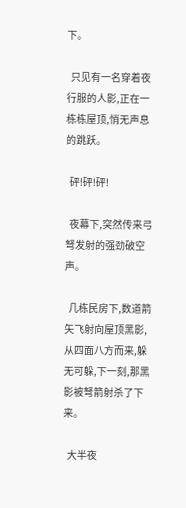下。

  只见有一名穿着夜行服的人影,正在一栋栋屋顶,悄无声息的跳跃。

  砰!砰!砰!

  夜幕下,突然传来弓弩发射的强劲破空声。

  几栋民房下,数道箭矢飞射向屋顶黑影,从四面八方而来,躲无可躲,下一刻,那黑影被弩箭射杀了下来。

  大半夜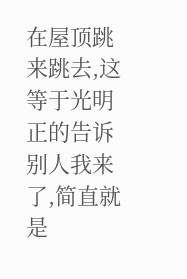在屋顶跳来跳去,这等于光明正的告诉别人我来了,简直就是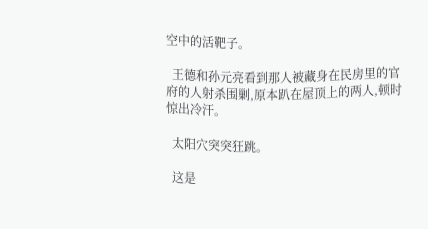空中的活靶子。

  王德和孙元亮看到那人被藏身在民房里的官府的人射杀围剿,原本趴在屋顶上的两人,顿时惊出冷汗。

  太阳穴突突狂跳。

  这是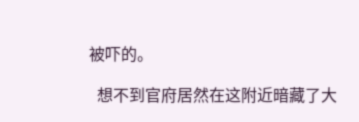被吓的。

  想不到官府居然在这附近暗藏了大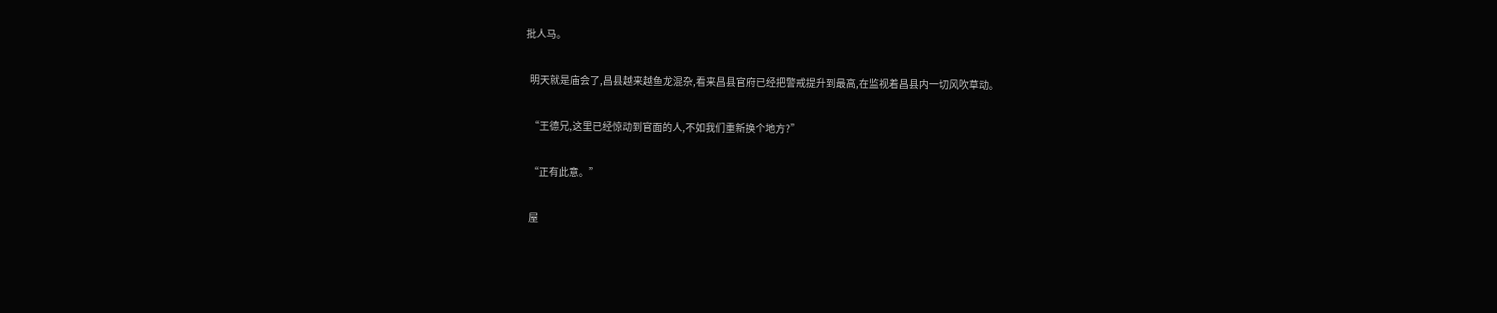批人马。

  明天就是庙会了,昌县越来越鱼龙混杂,看来昌县官府已经把警戒提升到最高,在监视着昌县内一切风吹草动。

  “王德兄,这里已经惊动到官面的人,不如我们重新换个地方?”

  “正有此意。”

  屋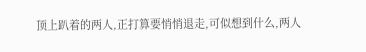顶上趴着的两人,正打算要悄悄退走,可似想到什么,两人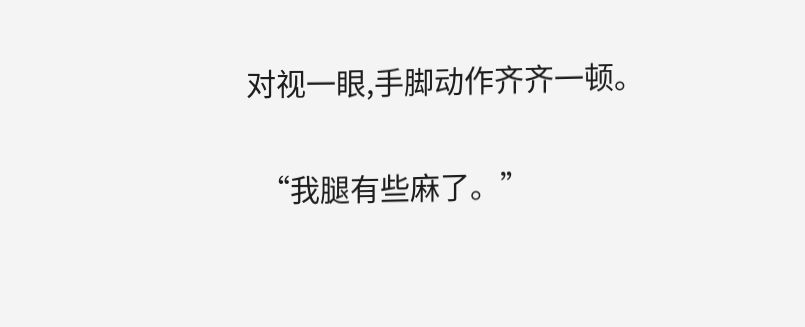对视一眼,手脚动作齐齐一顿。

  “我腿有些麻了。”